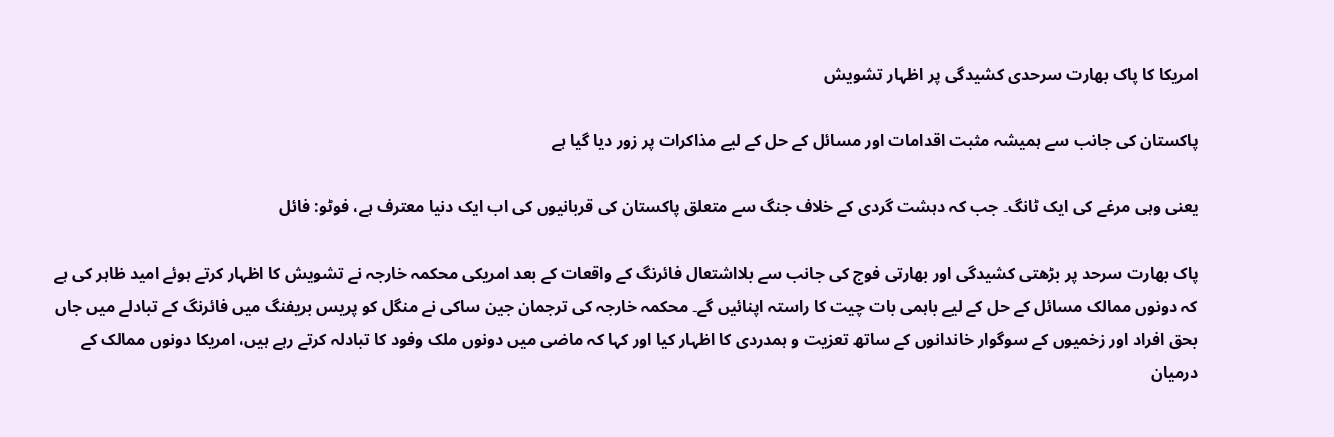امریکا کا پاک بھارت سرحدی کشیدگی پر اظہار تشویش

پاکستان کی جانب سے ہمیشہ مثبت اقدامات اور مسائل کے حل کے لیے مذاکرات پر زور دیا گیا ہے

یعنی وہی مرغے کی ایک ٹانگ۔ جب کہ دہشت گردی کے خلاف جنگ سے متعلق پاکستان کی قربانیوں کی اب ایک دنیا معترف ہے، فوٹو: فائل

پاک بھارت سرحد پر بڑھتی کشیدگی اور بھارتی فوج کی جانب سے بلااشتعال فائرنگ کے واقعات کے بعد امریکی محکمہ خارجہ نے تشویش کا اظہار کرتے ہوئے امید ظاہر کی ہے کہ دونوں ممالک مسائل کے حل کے لیے باہمی بات چیت کا راستہ اپنائیں گے۔ محکمہ خارجہ کی ترجمان جین ساکی نے منگل کو پریس بریفنگ میں فائرنگ کے تبادلے میں جاں بحق افراد اور زخمیوں کے سوگوار خاندانوں کے ساتھ تعزیت و ہمدردی کا اظہار کیا اور کہا کہ ماضی میں دونوں ملک وفود کا تبادلہ کرتے رہے ہیں، امریکا دونوں ممالک کے درمیان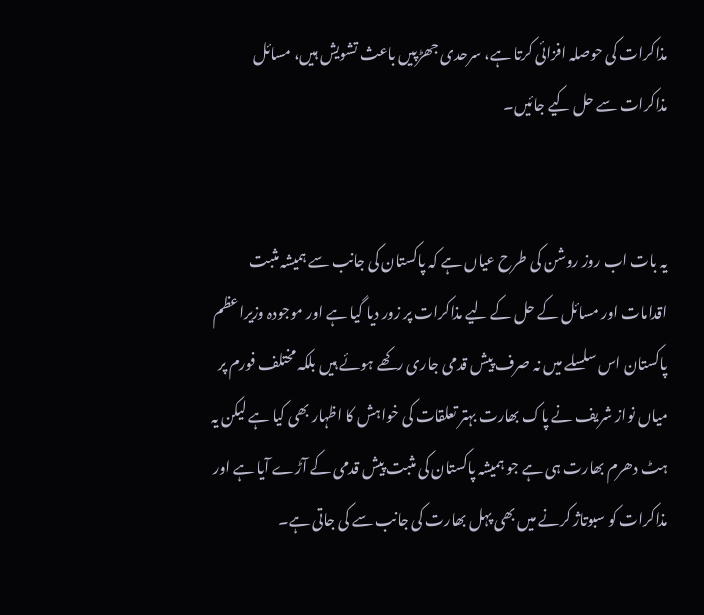مذاکرات کی حوصلہ افزائی کرتا ہے، سرحدی جھڑپیں باعث تشویش ہیں، مسائل مذاکرات سے حل کیے جائیں۔


یہ بات اب روز روشن کی طرح عیاں ہے کہ پاکستان کی جانب سے ہمیشہ مثبت اقدامات اور مسائل کے حل کے لیے مذاکرات پر زور دیا گیا ہے اور موجودہ وزیراعظم پاکستان اس سلسلے میں نہ صرف پیش قدمی جاری رکھے ہوئے ہیں بلکہ مختلف فورم پر میاں نواز شریف نے پاک بھارت بہتر تعلقات کی خواہش کا اظہار بھی کیا ہے لیکن یہ ہٹ دھرم بھارت ہی ہے جو ہمیشہ پاکستان کی مثبت پیش قدمی کے آڑے آیا ہے اور مذاکرات کو سبوتاژ کرنے میں بھی پہل بھارت کی جانب سے کی جاتی ہے۔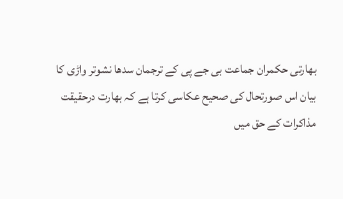بھارتی حکمران جماعت بی جے پی کے ترجمان سدھا نشوتر واڑی کا بیان اس صورتحال کی صحیح عکاسی کرتا ہے کہ بھارت درحقیقت مذاکرات کے حق میں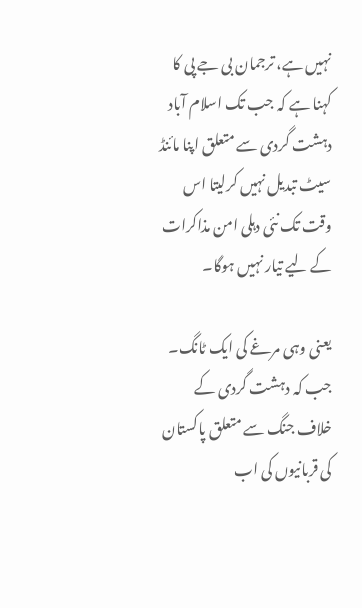نہیں ہے، ترجمان بی جے پی کا کہنا ہے کہ جب تک اسلام آباد دہشت گردی سے متعلق اپنا مائنڈ سیٹ تبدیل نہیں کرلیتا اس وقت تک نئی دہلی امن مذاکرات کے لیے تیار نہیں ہوگا۔

یعنی وہی مرغے کی ایک ٹانگ۔ جب کہ دہشت گردی کے خلاف جنگ سے متعلق پاکستان کی قربانیوں کی اب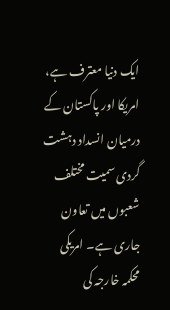ایک دنیا معترف ہے، امریکا اور پاکستان کے درمیان انسداد دہشت گردی سمیت مختلف شعبوں میں تعاون جاری ہے۔ امریکی محکمہ خارجہ کی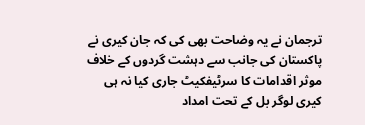ترجمان نے یہ وضاحت بھی کی کہ جان کیری نے پاکستان کی جانب سے دہشت گردوں کے خلاف موثر اقدامات کا سرٹیفکیٹ جاری کیا نہ ہی کیری لوگر بل کے تحت امداد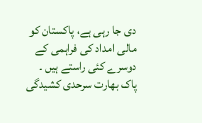دی جا رہی ہے، پاکستان کو مالی امداد کی فراہمی کے دوسرے کئی راستے ہیں ۔ پاک بھارت سرحدی کشیدگی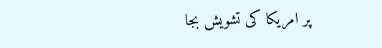پر امریکا کی تشویش بجا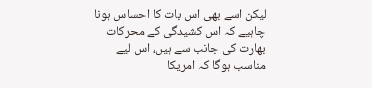لیکن اسے بھی اس بات کا احساس ہونا چاہیے کہ اس کشیدگی کے محرکات بھارت کی جانب سے ہیں، اس لیے مناسب ہوگا کہ امریکا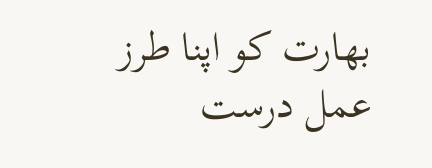بھارت کو اپنا طرز عمل درست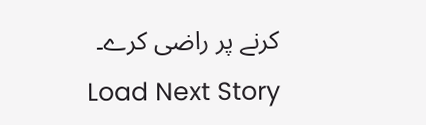کرنے پر راضی کرے۔
Load Next Story